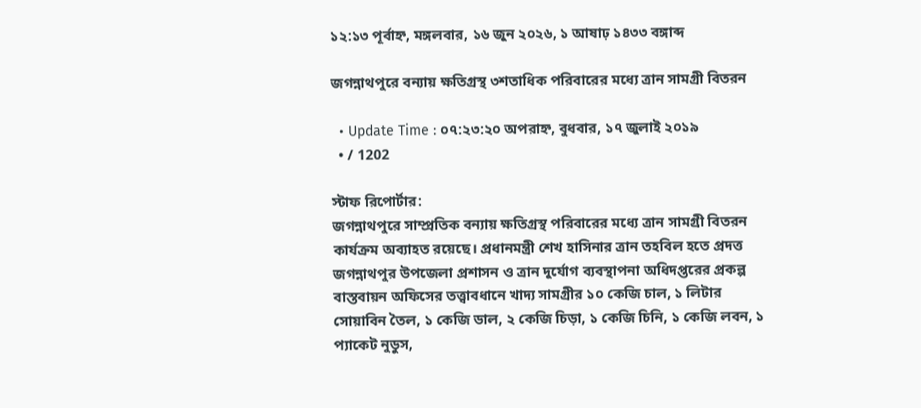১২:১৩ পূর্বাহ্ন, মঙ্গলবার, ১৬ জুন ২০২৬, ১ আষাঢ় ১৪৩৩ বঙ্গাব্দ

জগন্নাথপুরে বন্যায় ক্ষতিগ্রস্থ ৩শতাধিক পরিবারের মধ্যে ত্রান সামগ্রী বিতরন

  • Update Time : ০৭:২৩:২০ অপরাহ্ন, বুধবার, ১৭ জুলাই ২০১৯
  • / 1202

স্টাফ রিপোর্টার:
জগন্নাথপুরে সাম্প্রতিক বন্যায় ক্ষতিগ্রস্থ পরিবারের মধ্যে ত্রান সামগ্রী বিতরন কার্যক্রম অব্যাহত রয়েছে। প্রধানমন্ত্রী শেখ হাসিনার ত্রান তহবিল হতে প্রদত্ত জগন্নাথপুর উপজেলা প্রশাসন ও ত্রান দুর্যোগ ব্যবস্থাপনা অধিদপ্তরের প্রকল্প বাস্তবায়ন অফিসের তত্ত্বাবধানে খাদ্য সামগ্রীর ১০ কেজি চাল, ১ লিটার সোয়াবিন তৈল, ১ কেজি ডাল, ২ কেজি চিড়া, ১ কেজি চিনি, ১ কেজি লবন, ১ প্যাকেট নুডুস,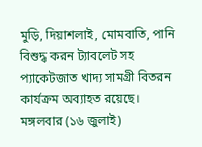মুড়ি, দিয়াশলাই, মোমবাতি, পানি বিশুদ্ধ করন ট্যাবলেট সহ প্যাকেটজাত খাদ্য সামগ্রী বিতরন কার্যক্রম অব্যাহত রয়েছে। মঙ্গলবার (১৬ জুলাই)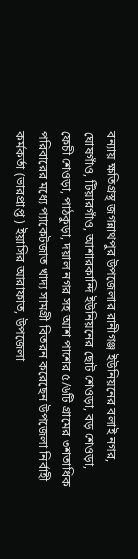বন্যায় ক্ষতিগ্রস্থ জগন্নাথপুর উপজেলার রানীগঞ্জ ইউনিয়নের বলাই নগর, ঘোষগাঁও, টিয়ারগাঁও, আশারকান্দি ইউনিয়নের ছোট শেওড়া, বড় শেওড়া, ফেচী শেওড়া, পাঠকুড়া, দয়াল নগর সহ আশ পাশের ৫/৬টি গ্রামের ৩শতাধিক পরিবারের মধ্যে প্যাকেটজাত খাদ্য সামগ্রী বিতরন করেছেন উপজেলা নির্বাহী কর্মকর্তা (ভারপ্রাপ্ত ) ইয়াসির আরাফাত, উপজেলা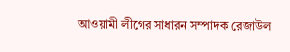আওয়ামী লীগের সাধারন সম্পাদক রেজাউল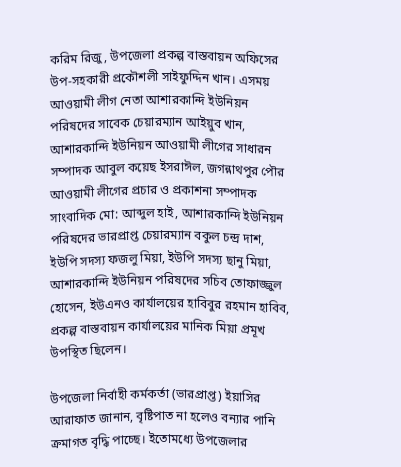করিম রিজু, উপজেলা প্রকল্প বাস্তবায়ন অফিসের উপ-সহকারী প্রকৌশলী সাইফুদ্দিন খান। এসময় আওয়ামী লীগ নেতা আশারকান্দি ইউনিয়ন পরিষদের সাবেক চেয়ারম্যান আইয়ুব খান, আশারকান্দি ইউনিয়ন আওয়ামী লীগের সাধারন সম্পাদক আবুল কয়েছ ইসরাঈল, জগন্নাথপুর পৌর আওয়ামী লীগের প্রচার ও প্রকাশনা সম্পাদক সাংবাদিক মো: আব্দুল হাই, আশারকান্দি ইউনিয়ন পরিষদের ভারপ্রাপ্ত চেয়ারম্যান বকুল চন্দ্র দাশ, ইউপি সদস্য ফজলু মিয়া, ইউপি সদস্য ছানু মিয়া, আশারকান্দি ইউনিয়ন পরিষদের সচিব তোফাজ্জুল হোসেন, ইউএনও কার্যালয়ের হাবিবুর রহমান হাবিব, প্রকল্প বাস্তবায়ন কার্যালয়ের মানিক মিয়া প্রমূখ উপস্থিত ছিলেন।

উপজেলা নির্বাহী কর্মকর্তা (ভারপ্রাপ্ত) ইয়াসির আরাফাত জানান, বৃষ্টিপাত না হলেও বন্যার পানি ক্রমাগত বৃদ্ধি পাচ্ছে। ইতোমধ্যে উপজেলার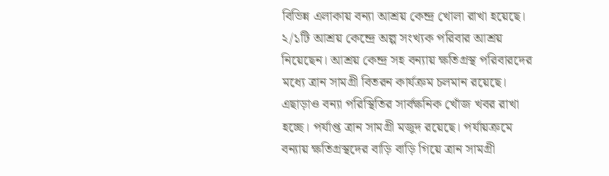বিভিন্ন এলাকায় বন্যা আশ্রয় কেন্দ্র খোলা রাখা হয়েছে। ২/১টি আশ্রয় কেন্দ্রে অল্প সংখ্যক পরিবার আশ্রয় নিয়েছেন। আশ্রয় কেন্দ্র সহ বন্যায় ক্ষতিগ্রস্থ পরিবারদের মধ্যে ত্রান সামগ্রী বিতরন কার্যক্রম চলমান রয়েছে। এছাড়াও বন্যা পরিস্থিতির সার্বক্ষনিক খোঁজ খবর রাখা হচ্ছে। পর্যাপ্ত ত্রান সামগ্রী মজুদ রয়েছে। পর্যায়ক্রমে বন্যায় ক্ষতিগ্রস্থদের বাড়ি বাড়ি গিয়ে ত্রান সামগ্রী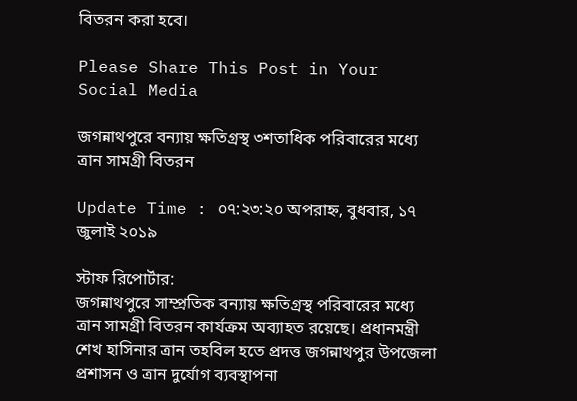বিতরন করা হবে।

Please Share This Post in Your Social Media

জগন্নাথপুরে বন্যায় ক্ষতিগ্রস্থ ৩শতাধিক পরিবারের মধ্যে ত্রান সামগ্রী বিতরন

Update Time : ০৭:২৩:২০ অপরাহ্ন, বুধবার, ১৭ জুলাই ২০১৯

স্টাফ রিপোর্টার:
জগন্নাথপুরে সাম্প্রতিক বন্যায় ক্ষতিগ্রস্থ পরিবারের মধ্যে ত্রান সামগ্রী বিতরন কার্যক্রম অব্যাহত রয়েছে। প্রধানমন্ত্রী শেখ হাসিনার ত্রান তহবিল হতে প্রদত্ত জগন্নাথপুর উপজেলা প্রশাসন ও ত্রান দুর্যোগ ব্যবস্থাপনা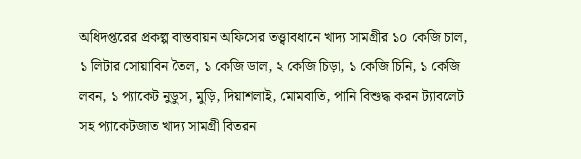অধিদপ্তরের প্রকল্প বাস্তবায়ন অফিসের তত্ত্বাবধানে খাদ্য সামগ্রীর ১০ কেজি চাল, ১ লিটার সোয়াবিন তৈল, ১ কেজি ডাল, ২ কেজি চিড়া, ১ কেজি চিনি, ১ কেজি লবন, ১ প্যাকেট নুডুস, মুড়ি, দিয়াশলাই, মোমবাতি, পানি বিশুদ্ধ করন ট্যাবলেট সহ প্যাকেটজাত খাদ্য সামগ্রী বিতরন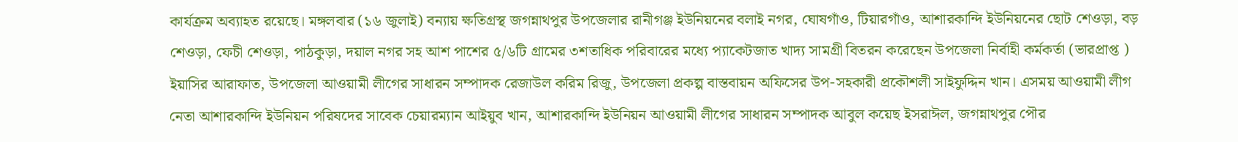কার্যক্রম অব্যাহত রয়েছে। মঙ্গলবার (১৬ জুলাই) বন্যায় ক্ষতিগ্রস্থ জগন্নাথপুর উপজেলার রানীগঞ্জ ইউনিয়নের বলাই নগর, ঘোষগাঁও, টিয়ারগাঁও, আশারকান্দি ইউনিয়নের ছোট শেওড়া, বড় শেওড়া, ফেচী শেওড়া, পাঠকুড়া, দয়াল নগর সহ আশ পাশের ৫/৬টি গ্রামের ৩শতাধিক পরিবারের মধ্যে প্যাকেটজাত খাদ্য সামগ্রী বিতরন করেছেন উপজেলা নির্বাহী কর্মকর্তা (ভারপ্রাপ্ত ) ইয়াসির আরাফাত, উপজেলা আওয়ামী লীগের সাধারন সম্পাদক রেজাউল করিম রিজু, উপজেলা প্রকল্প বাস্তবায়ন অফিসের উপ-সহকারী প্রকৌশলী সাইফুদ্দিন খান। এসময় আওয়ামী লীগ নেতা আশারকান্দি ইউনিয়ন পরিষদের সাবেক চেয়ারম্যান আইয়ুব খান, আশারকান্দি ইউনিয়ন আওয়ামী লীগের সাধারন সম্পাদক আবুল কয়েছ ইসরাঈল, জগন্নাথপুর পৌর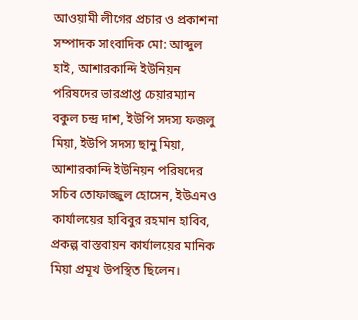আওয়ামী লীগের প্রচার ও প্রকাশনা সম্পাদক সাংবাদিক মো: আব্দুল হাই, আশারকান্দি ইউনিয়ন পরিষদের ভারপ্রাপ্ত চেয়ারম্যান বকুল চন্দ্র দাশ, ইউপি সদস্য ফজলু মিয়া, ইউপি সদস্য ছানু মিয়া, আশারকান্দি ইউনিয়ন পরিষদের সচিব তোফাজ্জুল হোসেন, ইউএনও কার্যালয়ের হাবিবুর রহমান হাবিব, প্রকল্প বাস্তবায়ন কার্যালয়ের মানিক মিয়া প্রমূখ উপস্থিত ছিলেন।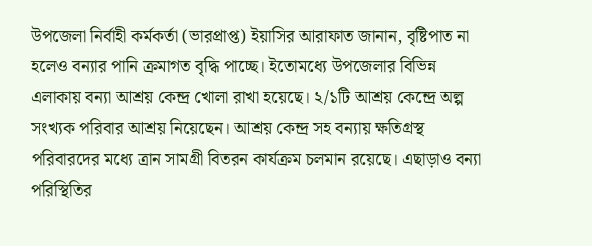উপজেলা নির্বাহী কর্মকর্তা (ভারপ্রাপ্ত) ইয়াসির আরাফাত জানান, বৃষ্টিপাত না হলেও বন্যার পানি ক্রমাগত বৃদ্ধি পাচ্ছে। ইতোমধ্যে উপজেলার বিভিন্ন এলাকায় বন্যা আশ্রয় কেন্দ্র খোলা রাখা হয়েছে। ২/১টি আশ্রয় কেন্দ্রে অল্প সংখ্যক পরিবার আশ্রয় নিয়েছেন। আশ্রয় কেন্দ্র সহ বন্যায় ক্ষতিগ্রস্থ পরিবারদের মধ্যে ত্রান সামগ্রী বিতরন কার্যক্রম চলমান রয়েছে। এছাড়াও বন্যা পরিস্থিতির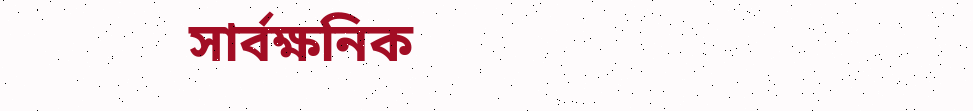সার্বক্ষনিক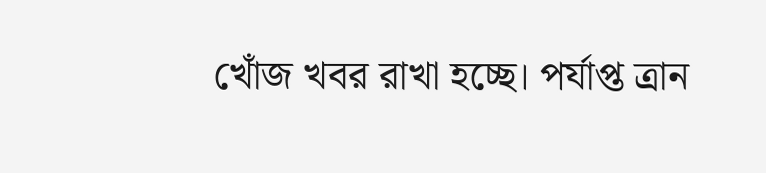খোঁজ খবর রাখা হচ্ছে। পর্যাপ্ত ত্রান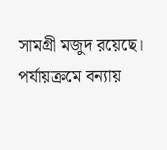সামগ্রী মজুদ রয়েছে। পর্যায়ক্রমে বন্যায়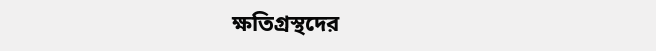ক্ষতিগ্রস্থদের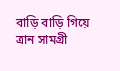বাড়ি বাড়ি গিয়ে ত্রান সামগ্রী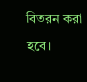বিতরন করা হবে।